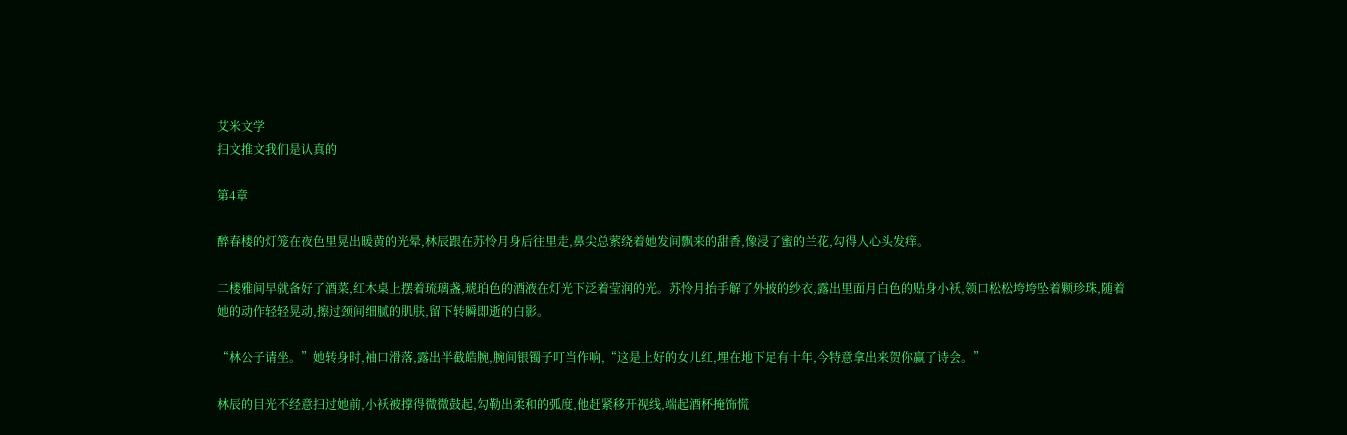艾米文学
扫文推文我们是认真的

第4章

醉春楼的灯笼在夜色里晃出暖黄的光晕,林辰跟在苏怜月身后往里走,鼻尖总萦绕着她发间飘来的甜香,像浸了蜜的兰花,勾得人心头发痒。

二楼雅间早就备好了酒菜,红木桌上摆着琉璃盏,琥珀色的酒液在灯光下泛着莹润的光。苏怜月抬手解了外披的纱衣,露出里面月白色的贴身小袄,领口松松垮垮坠着颗珍珠,随着她的动作轻轻晃动,擦过颈间细腻的肌肤,留下转瞬即逝的白影。

“林公子请坐。”她转身时,袖口滑落,露出半截皓腕,腕间银镯子叮当作响,“这是上好的女儿红,埋在地下足有十年,今特意拿出来贺你赢了诗会。”

林辰的目光不经意扫过她前,小袄被撑得微微鼓起,勾勒出柔和的弧度,他赶紧移开视线,端起酒杯掩饰慌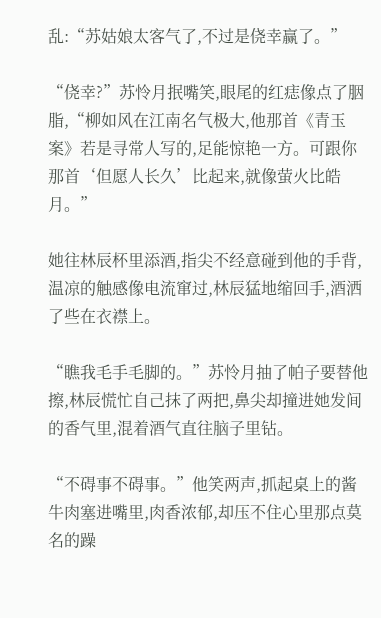乱:“苏姑娘太客气了,不过是侥幸赢了。”

“侥幸?”苏怜月抿嘴笑,眼尾的红痣像点了胭脂,“柳如风在江南名气极大,他那首《青玉案》若是寻常人写的,足能惊艳一方。可跟你那首‘但愿人长久’比起来,就像萤火比皓月。”

她往林辰杯里添酒,指尖不经意碰到他的手背,温凉的触感像电流窜过,林辰猛地缩回手,酒洒了些在衣襟上。

“瞧我毛手毛脚的。”苏怜月抽了帕子要替他擦,林辰慌忙自己抹了两把,鼻尖却撞进她发间的香气里,混着酒气直往脑子里钻。

“不碍事不碍事。”他笑两声,抓起桌上的酱牛肉塞进嘴里,肉香浓郁,却压不住心里那点莫名的躁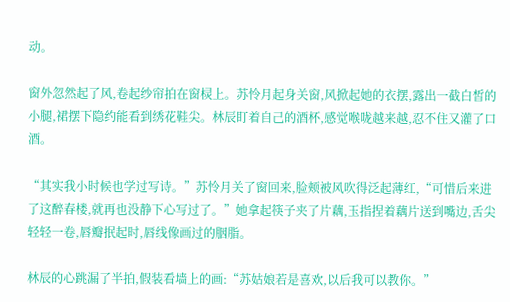动。

窗外忽然起了风,卷起纱帘拍在窗棂上。苏怜月起身关窗,风掀起她的衣摆,露出一截白皙的小腿,裙摆下隐约能看到绣花鞋尖。林辰盯着自己的酒杯,感觉喉咙越来越,忍不住又灌了口酒。

“其实我小时候也学过写诗。”苏怜月关了窗回来,脸颊被风吹得泛起薄红,“可惜后来进了这醉春楼,就再也没静下心写过了。”她拿起筷子夹了片藕,玉指捏着藕片送到嘴边,舌尖轻轻一卷,唇瓣抿起时,唇线像画过的胭脂。

林辰的心跳漏了半拍,假装看墙上的画:“苏姑娘若是喜欢,以后我可以教你。”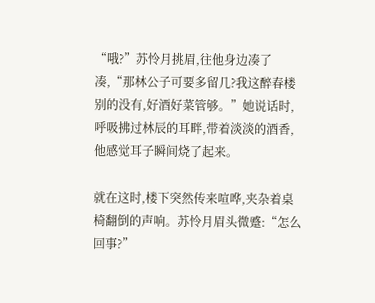“哦?”苏怜月挑眉,往他身边凑了凑,“那林公子可要多留几?我这醉春楼别的没有,好酒好菜管够。”她说话时,呼吸拂过林辰的耳畔,带着淡淡的酒香,他感觉耳子瞬间烧了起来。

就在这时,楼下突然传来喧哗,夹杂着桌椅翻倒的声响。苏怜月眉头微蹙:“怎么回事?”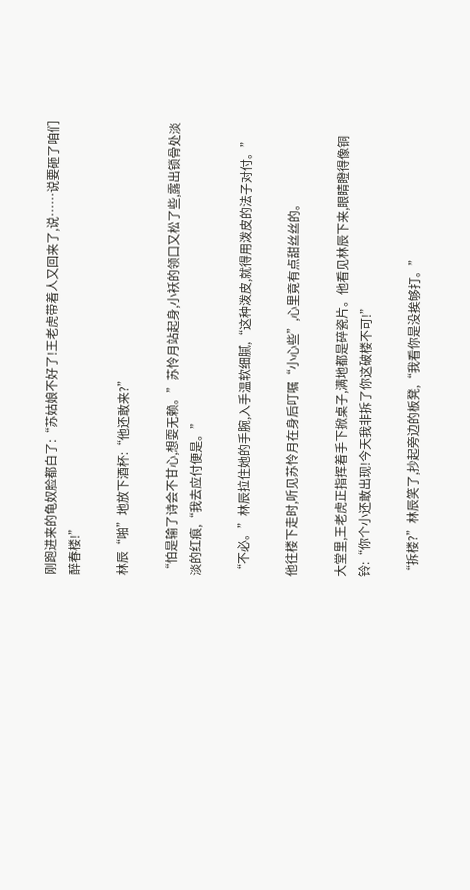刚跑进来的龟奴脸都白了:“苏姑娘不好了!王老虎带着人又回来了,说……说要砸了咱们醉春楼!”

林辰“啪”地放下酒杯:“他还敢来?”

“怕是输了诗会不甘心,想耍无赖。”苏怜月站起身,小袄的领口又松了些,露出锁骨处淡淡的红痕,“我去应付便是。”

“不必。”林辰拉住她的手腕,入手温软细腻,“这种泼皮,就得用泼皮的法子对付。”

他往楼下走时,听见苏怜月在身后叮嘱“小心些”,心里竟有点甜丝丝的。

大堂里,王老虎正指挥着手下掀桌子,满地都是碎瓷片。他看见林辰下来,眼睛瞪得像铜铃:“你个小还敢出现!今天我非拆了你这破楼不可!”

“拆楼?”林辰笑了,抄起旁边的板凳,“我看你是没挨够打。”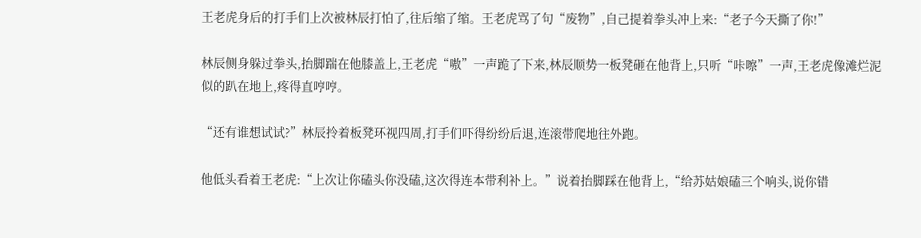王老虎身后的打手们上次被林辰打怕了,往后缩了缩。王老虎骂了句“废物”,自己提着拳头冲上来:“老子今天撕了你!”

林辰侧身躲过拳头,抬脚踹在他膝盖上,王老虎“嗷”一声跪了下来,林辰顺势一板凳砸在他背上,只听“咔嚓”一声,王老虎像滩烂泥似的趴在地上,疼得直哼哼。

“还有谁想试试?”林辰拎着板凳环视四周,打手们吓得纷纷后退,连滚带爬地往外跑。

他低头看着王老虎:“上次让你磕头你没磕,这次得连本带利补上。”说着抬脚踩在他背上,“给苏姑娘磕三个响头,说你错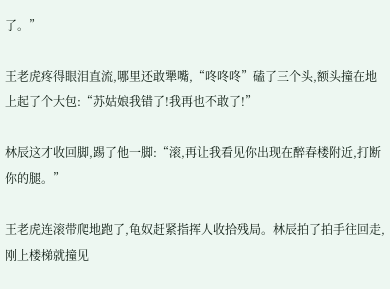了。”

王老虎疼得眼泪直流,哪里还敢犟嘴,“咚咚咚”磕了三个头,额头撞在地上起了个大包:“苏姑娘我错了!我再也不敢了!”

林辰这才收回脚,踢了他一脚:“滚,再让我看见你出现在醉春楼附近,打断你的腿。”

王老虎连滚带爬地跑了,龟奴赶紧指挥人收拾残局。林辰拍了拍手往回走,刚上楼梯就撞见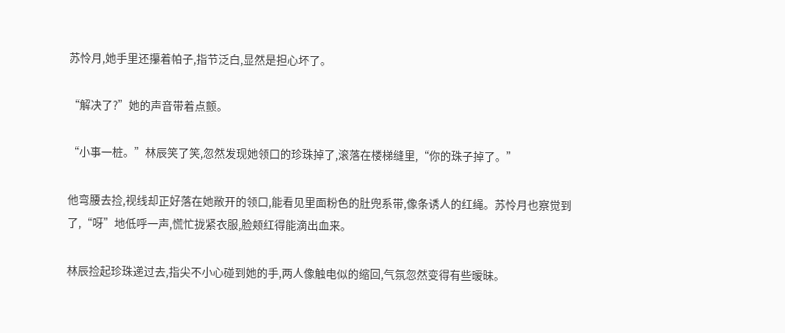苏怜月,她手里还攥着帕子,指节泛白,显然是担心坏了。

“解决了?”她的声音带着点颤。

“小事一桩。”林辰笑了笑,忽然发现她领口的珍珠掉了,滚落在楼梯缝里,“你的珠子掉了。”

他弯腰去捡,视线却正好落在她敞开的领口,能看见里面粉色的肚兜系带,像条诱人的红绳。苏怜月也察觉到了,“呀”地低呼一声,慌忙拢紧衣服,脸颊红得能滴出血来。

林辰捡起珍珠递过去,指尖不小心碰到她的手,两人像触电似的缩回,气氛忽然变得有些暧昧。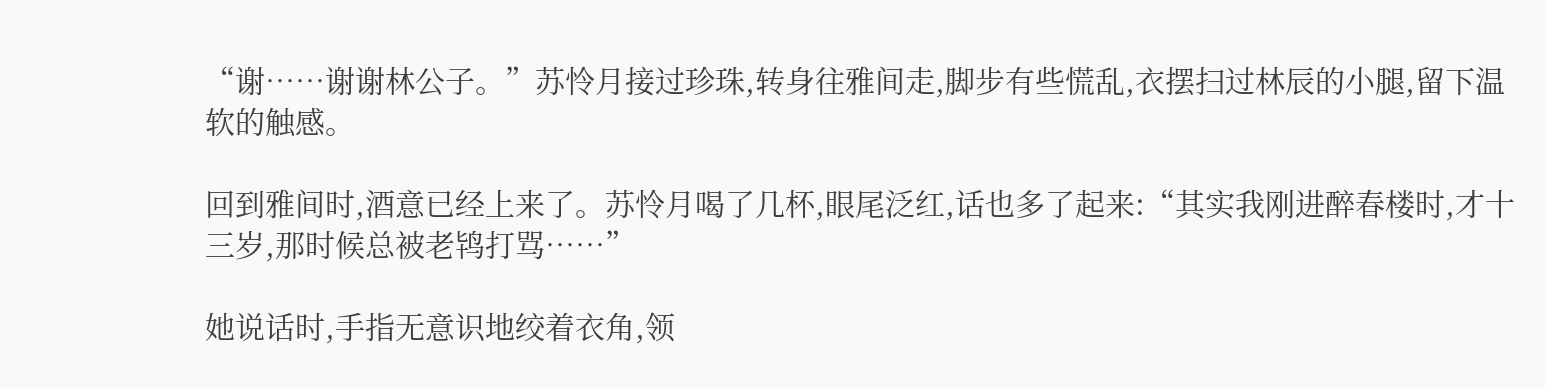“谢……谢谢林公子。”苏怜月接过珍珠,转身往雅间走,脚步有些慌乱,衣摆扫过林辰的小腿,留下温软的触感。

回到雅间时,酒意已经上来了。苏怜月喝了几杯,眼尾泛红,话也多了起来:“其实我刚进醉春楼时,才十三岁,那时候总被老鸨打骂……”

她说话时,手指无意识地绞着衣角,领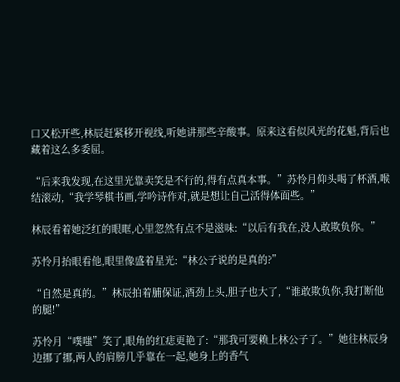口又松开些,林辰赶紧移开视线,听她讲那些辛酸事。原来这看似风光的花魁,背后也藏着这么多委屈。

“后来我发现,在这里光靠卖笑是不行的,得有点真本事。”苏怜月仰头喝了杯酒,喉结滚动,“我学琴棋书画,学吟诗作对,就是想让自己活得体面些。”

林辰看着她泛红的眼眶,心里忽然有点不是滋味:“以后有我在,没人敢欺负你。”

苏怜月抬眼看他,眼里像盛着星光:“林公子说的是真的?”

“自然是真的。”林辰拍着脯保证,酒劲上头,胆子也大了,“谁敢欺负你,我打断他的腿!”

苏怜月“噗嗤”笑了,眼角的红痣更艳了:“那我可要赖上林公子了。”她往林辰身边挪了挪,两人的肩膀几乎靠在一起,她身上的香气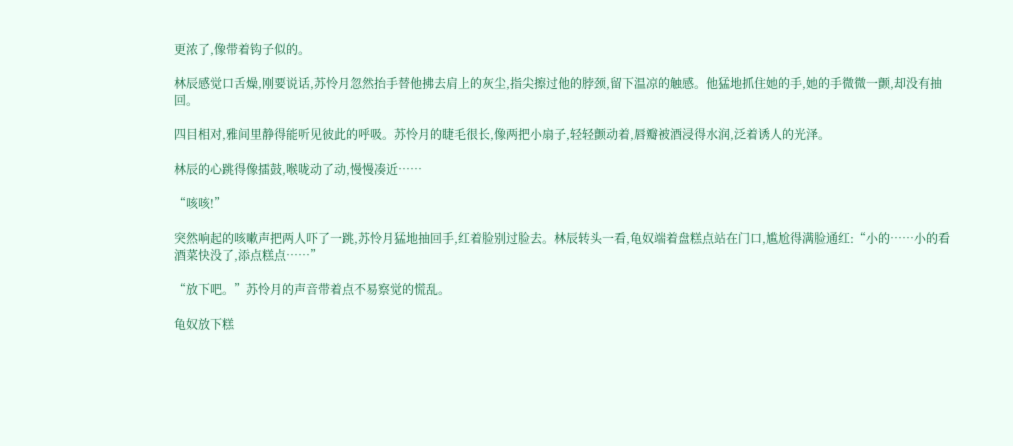更浓了,像带着钩子似的。

林辰感觉口舌燥,刚要说话,苏怜月忽然抬手替他拂去肩上的灰尘,指尖擦过他的脖颈,留下温凉的触感。他猛地抓住她的手,她的手微微一颤,却没有抽回。

四目相对,雅间里静得能听见彼此的呼吸。苏怜月的睫毛很长,像两把小扇子,轻轻颤动着,唇瓣被酒浸得水润,泛着诱人的光泽。

林辰的心跳得像擂鼓,喉咙动了动,慢慢凑近……

“咳咳!”

突然响起的咳嗽声把两人吓了一跳,苏怜月猛地抽回手,红着脸别过脸去。林辰转头一看,龟奴端着盘糕点站在门口,尴尬得满脸通红:“小的……小的看酒菜快没了,添点糕点……”

“放下吧。”苏怜月的声音带着点不易察觉的慌乱。

龟奴放下糕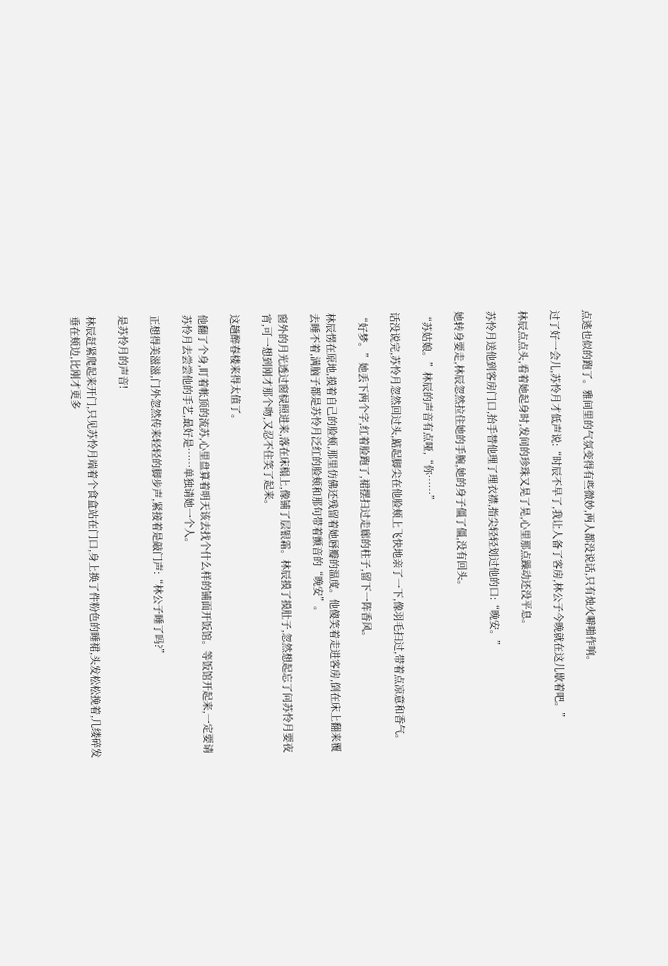点逃也似的跑了。雅间里的气氛变得有些微妙,两人都没说话,只有烛火噼啪作响。

过了好一会儿,苏怜月才低声说:“时辰不早了,我让人备了客房,林公子今晚就在这儿歇着吧。”

林辰点点头,看着她起身时,发间的珍珠又晃了晃,心里那点躁动还没平息。

苏怜月送他到客房门口,抬手替他理了理衣襟,指尖轻轻划过他的口:“晚安。”

她转身要走,林辰忽然拉住她的手腕,她的身子僵了僵,没有回头。

“苏姑娘。”林辰的声音有点哑,“你……”

话没说完,苏怜月忽然回过头,踮起脚尖在他脸颊上飞快地亲了一下,像羽毛扫过,带着点凉意和香气。

“好梦。”她丢下两个字,红着脸跑了,裙摆扫过走廊的柱子,留下一阵香风。

林辰愣在原地,摸着自己的脸颊,那里仿佛还残留着她唇瓣的温度。他傻笑着走进客房,倒在床上翻来覆去睡不着,满脑子都是苏怜月泛红的脸颊和那句带着颤音的“晚安”。

窗外的月光透过窗棂照进来,落在床榻上,像铺了层银霜。林辰摸了摸肚子,忽然想起忘了问苏怜月要夜宵,可一想到刚才那个吻,又忍不住笑了起来。

这趟醉春楼来得太值了。

他翻了个身,盯着帐顶的流苏,心里盘算着明天该去找个什么样的铺面开饭馆。等饭馆开起来,一定要请苏怜月去尝尝他的手艺,最好是……单独请她一个人。

正想得美滋滋,门外忽然传来轻轻的脚步声,紧接着是敲门声:“林公子睡了吗?”

是苏怜月的声音!

林辰赶紧爬起来开门,只见苏怜月端着个食盒站在门口,身上换了件粉色的睡裙,头发松松挽着,几缕碎发垂在颊边,比刚才更多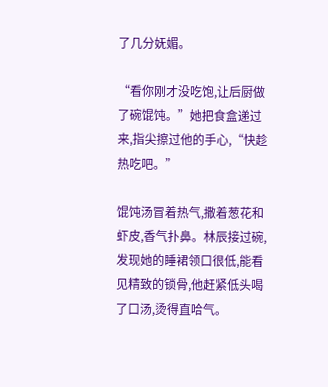了几分妩媚。

“看你刚才没吃饱,让后厨做了碗馄饨。”她把食盒递过来,指尖擦过他的手心,“快趁热吃吧。”

馄饨汤冒着热气,撒着葱花和虾皮,香气扑鼻。林辰接过碗,发现她的睡裙领口很低,能看见精致的锁骨,他赶紧低头喝了口汤,烫得直哈气。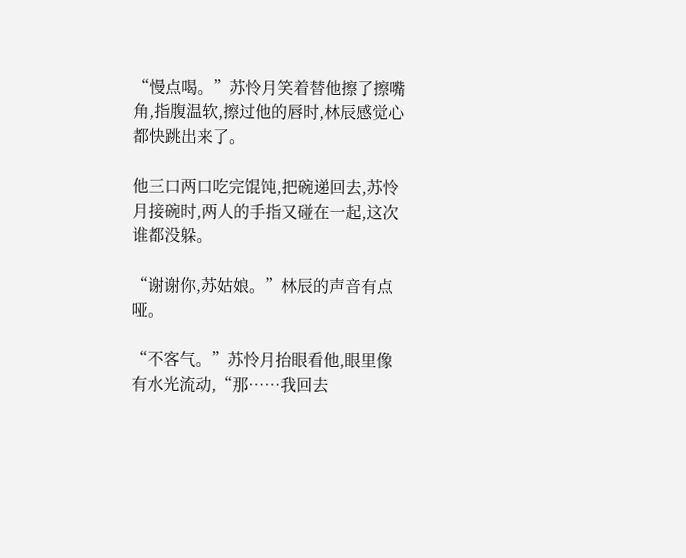“慢点喝。”苏怜月笑着替他擦了擦嘴角,指腹温软,擦过他的唇时,林辰感觉心都快跳出来了。

他三口两口吃完馄饨,把碗递回去,苏怜月接碗时,两人的手指又碰在一起,这次谁都没躲。

“谢谢你,苏姑娘。”林辰的声音有点哑。

“不客气。”苏怜月抬眼看他,眼里像有水光流动,“那……我回去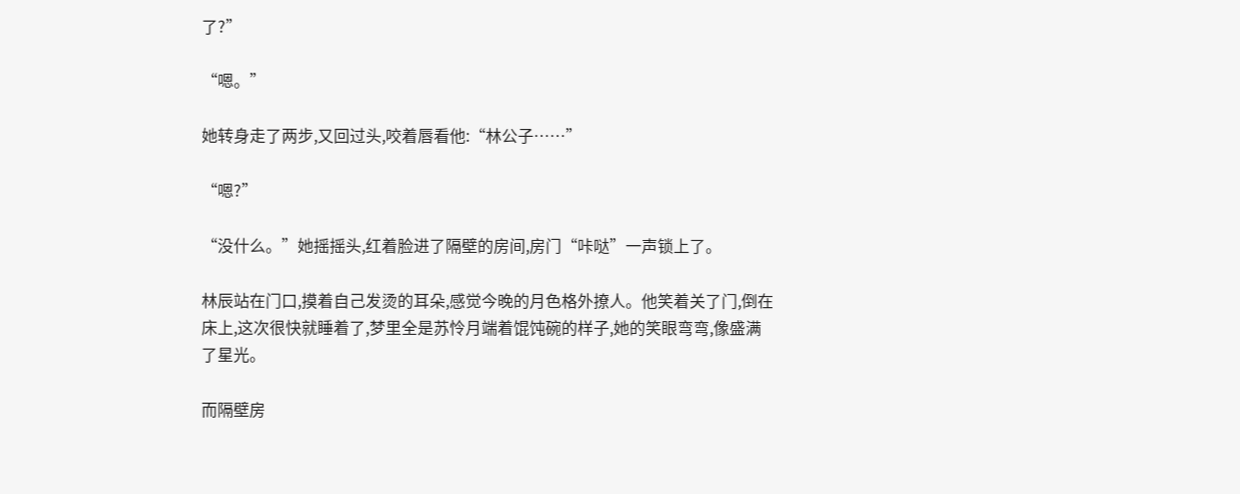了?”

“嗯。”

她转身走了两步,又回过头,咬着唇看他:“林公子……”

“嗯?”

“没什么。”她摇摇头,红着脸进了隔壁的房间,房门“咔哒”一声锁上了。

林辰站在门口,摸着自己发烫的耳朵,感觉今晚的月色格外撩人。他笑着关了门,倒在床上,这次很快就睡着了,梦里全是苏怜月端着馄饨碗的样子,她的笑眼弯弯,像盛满了星光。

而隔壁房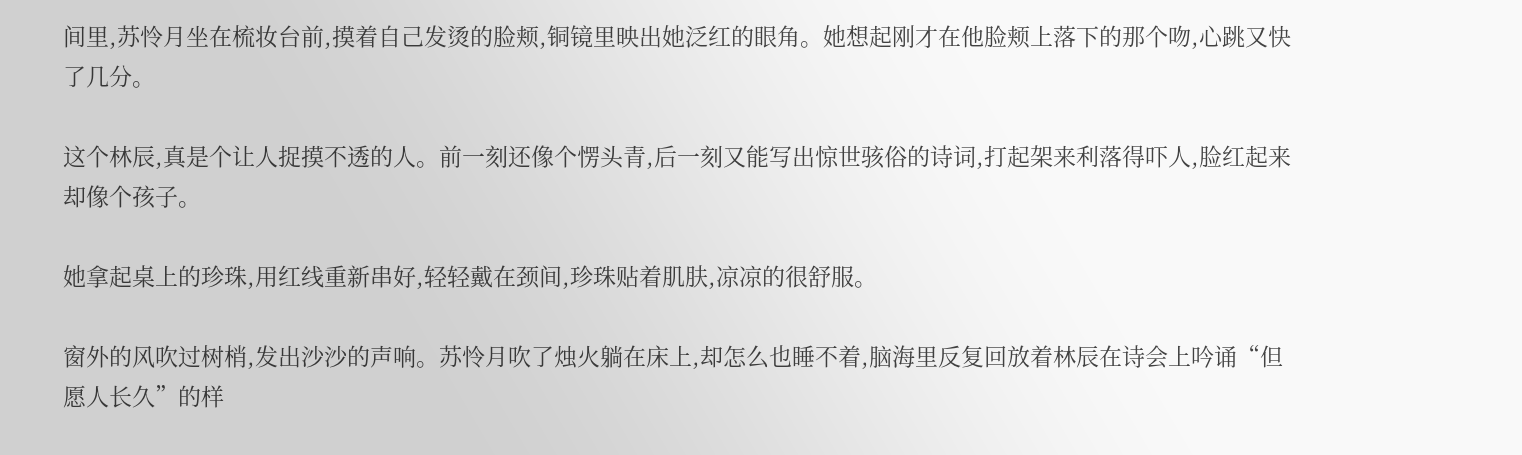间里,苏怜月坐在梳妆台前,摸着自己发烫的脸颊,铜镜里映出她泛红的眼角。她想起刚才在他脸颊上落下的那个吻,心跳又快了几分。

这个林辰,真是个让人捉摸不透的人。前一刻还像个愣头青,后一刻又能写出惊世骇俗的诗词,打起架来利落得吓人,脸红起来却像个孩子。

她拿起桌上的珍珠,用红线重新串好,轻轻戴在颈间,珍珠贴着肌肤,凉凉的很舒服。

窗外的风吹过树梢,发出沙沙的声响。苏怜月吹了烛火躺在床上,却怎么也睡不着,脑海里反复回放着林辰在诗会上吟诵“但愿人长久”的样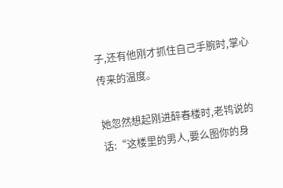子,还有他刚才抓住自己手腕时,掌心传来的温度。

她忽然想起刚进醉春楼时,老鸨说的话:“这楼里的男人,要么图你的身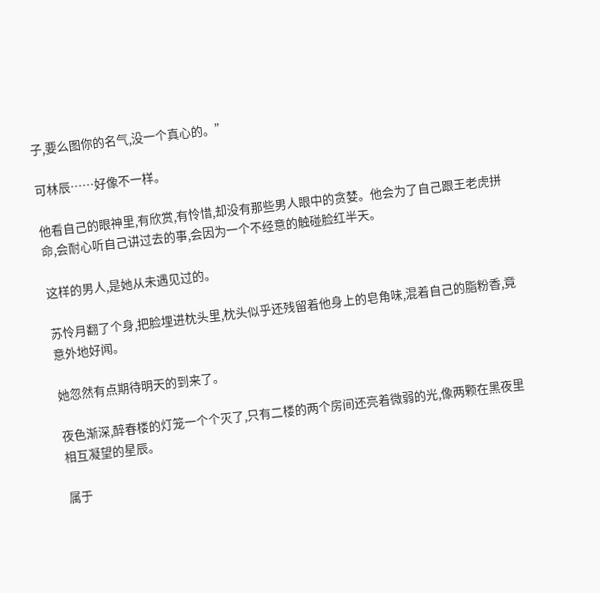子,要么图你的名气,没一个真心的。”

可林辰……好像不一样。

他看自己的眼神里,有欣赏,有怜惜,却没有那些男人眼中的贪婪。他会为了自己跟王老虎拼命,会耐心听自己讲过去的事,会因为一个不经意的触碰脸红半天。

这样的男人,是她从未遇见过的。

苏怜月翻了个身,把脸埋进枕头里,枕头似乎还残留着他身上的皂角味,混着自己的脂粉香,竟意外地好闻。

她忽然有点期待明天的到来了。

夜色渐深,醉春楼的灯笼一个个灭了,只有二楼的两个房间还亮着微弱的光,像两颗在黑夜里相互凝望的星辰。

属于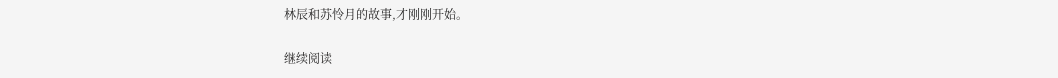林辰和苏怜月的故事,才刚刚开始。

继续阅读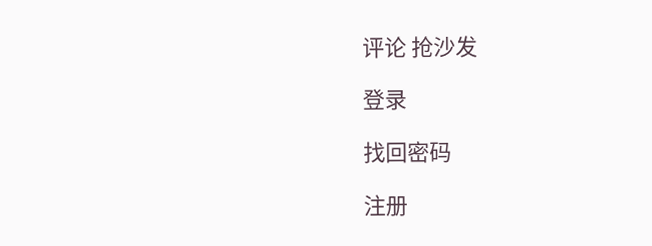评论 抢沙发

登录

找回密码

注册